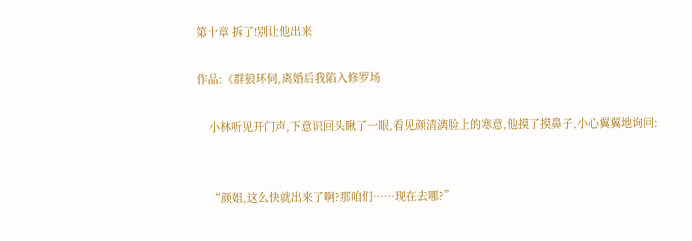第十章 拆了!别让他出来

作品:《群狼环伺,离婚后我陷入修罗场

    小林听见开门声,下意识回头瞅了一眼,看见颜清漓脸上的寒意,他摸了摸鼻子,小心翼翼地询问:


    “颜姐,这么快就出来了啊?那咱们……现在去哪?”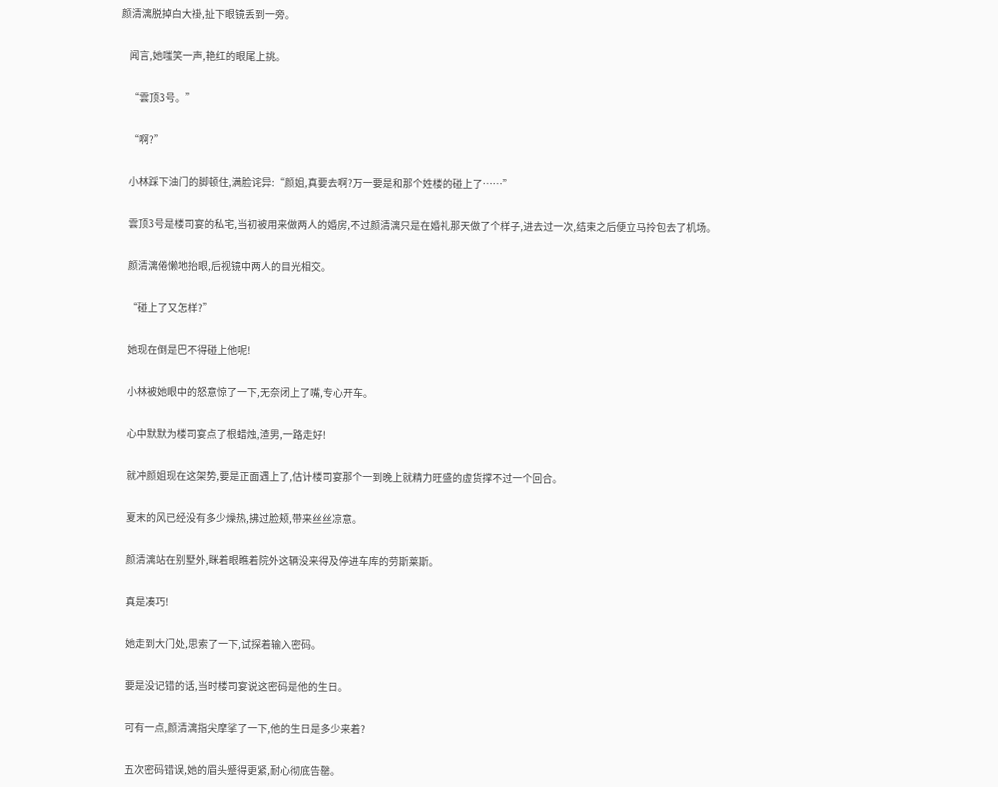颜清漓脱掉白大褂,扯下眼镜丢到一旁。


    闻言,她嗤笑一声,艳红的眼尾上挑。


    “雲顶3号。”


    “啊?”


    小林踩下油门的脚顿住,满脸诧异:“颜姐,真要去啊?万一要是和那个姓楼的碰上了……”


    雲顶3号是楼司宴的私宅,当初被用来做两人的婚房,不过颜清漓只是在婚礼那天做了个样子,进去过一次,结束之后便立马拎包去了机场。


    颜清漓倦懒地抬眼,后视镜中两人的目光相交。


    “碰上了又怎样?”


    她现在倒是巴不得碰上他呢!


    小林被她眼中的怒意惊了一下,无奈闭上了嘴,专心开车。


    心中默默为楼司宴点了根蜡烛,渣男,一路走好!


    就冲颜姐现在这架势,要是正面遇上了,估计楼司宴那个一到晚上就精力旺盛的虚货撑不过一个回合。


    夏末的风已经没有多少燥热,拂过脸颊,带来丝丝凉意。


    颜清漓站在别墅外,眯着眼瞧着院外这辆没来得及停进车库的劳斯莱斯。


    真是凑巧!


    她走到大门处,思索了一下,试探着输入密码。


    要是没记错的话,当时楼司宴说这密码是他的生日。


    可有一点,颜清漓指尖摩挲了一下,他的生日是多少来着?


    五次密码错误,她的眉头蹙得更紧,耐心彻底告罄。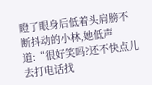瞪了眼身后低着头肩膀不断抖动的小林,她低声道:“很好笑吗?还不快点儿去打电话找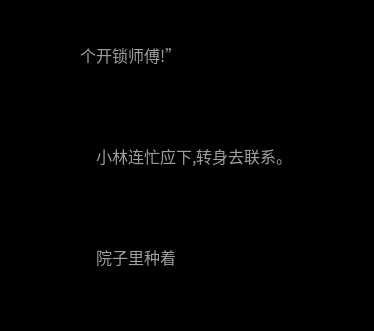个开锁师傅!”


    小林连忙应下,转身去联系。


    院子里种着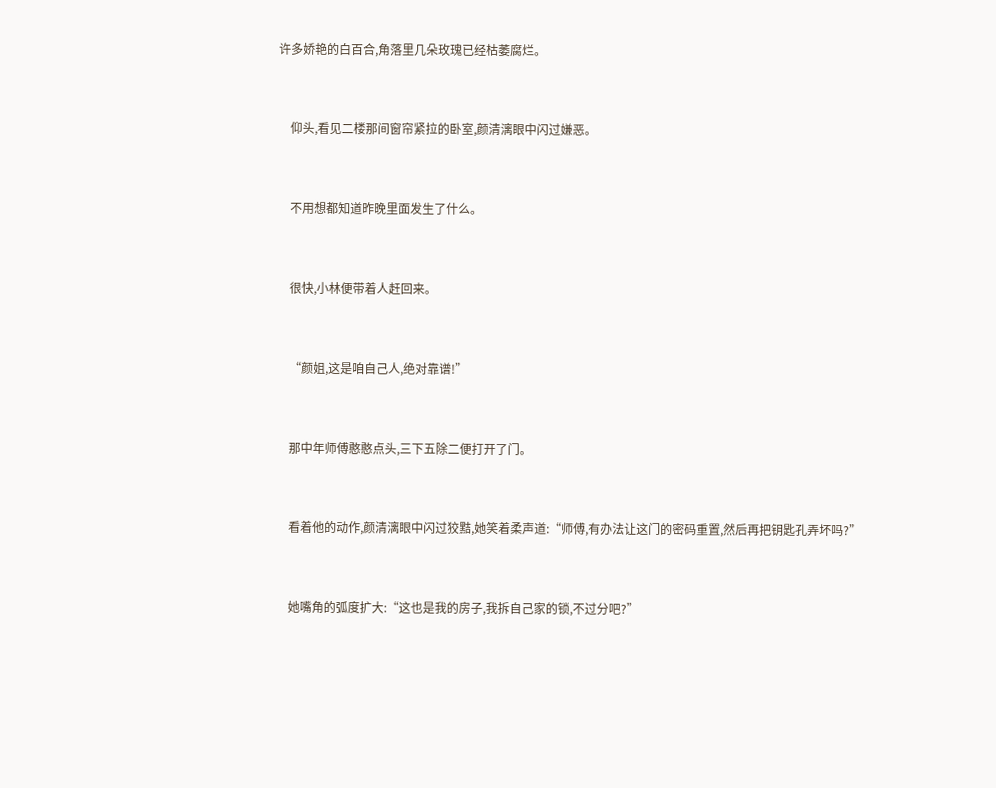许多娇艳的白百合,角落里几朵玫瑰已经枯萎腐烂。


    仰头,看见二楼那间窗帘紧拉的卧室,颜清漓眼中闪过嫌恶。


    不用想都知道昨晚里面发生了什么。


    很快,小林便带着人赶回来。


    “颜姐,这是咱自己人,绝对靠谱!”


    那中年师傅憨憨点头,三下五除二便打开了门。


    看着他的动作,颜清漓眼中闪过狡黠,她笑着柔声道:“师傅,有办法让这门的密码重置,然后再把钥匙孔弄坏吗?”


    她嘴角的弧度扩大:“这也是我的房子,我拆自己家的锁,不过分吧?”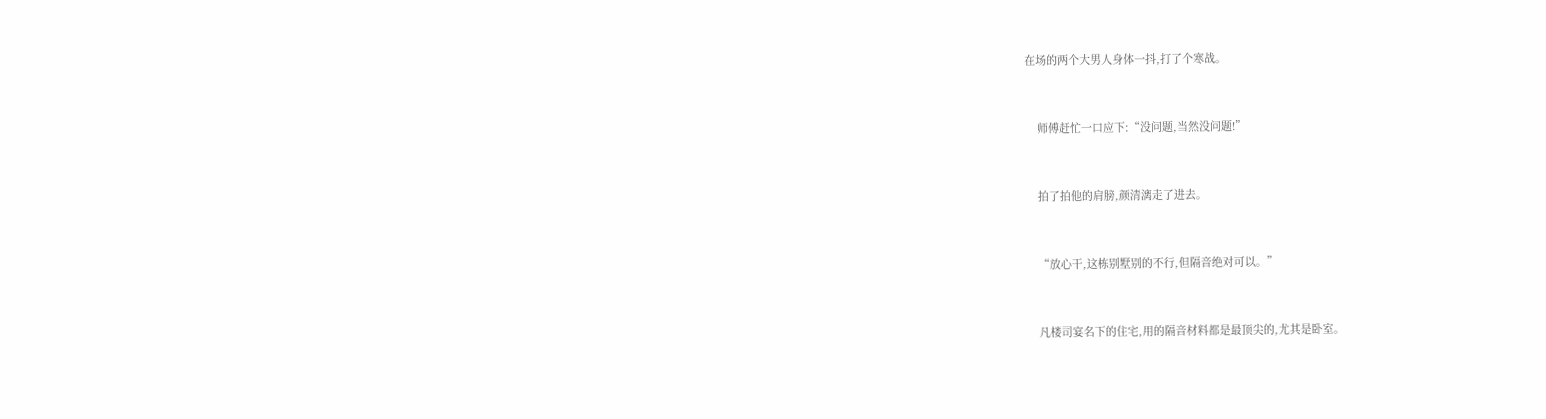在场的两个大男人身体一抖,打了个寒战。


    师傅赶忙一口应下:“没问题,当然没问题!”


    拍了拍他的肩膀,颜清漓走了进去。


    “放心干,这栋别墅别的不行,但隔音绝对可以。”


    凡楼司宴名下的住宅,用的隔音材料都是最顶尖的,尤其是卧室。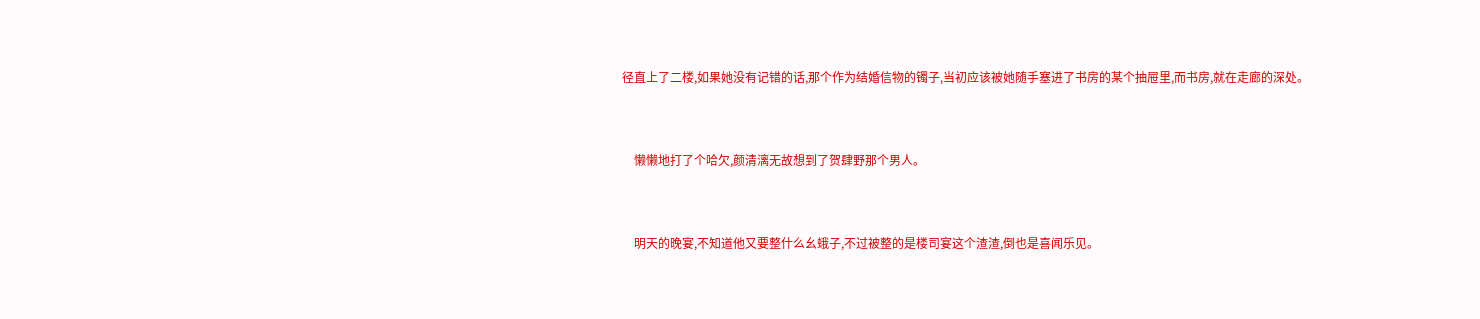径直上了二楼,如果她没有记错的话,那个作为结婚信物的镯子,当初应该被她随手塞进了书房的某个抽屉里,而书房,就在走廊的深处。


    懒懒地打了个哈欠,颜清漓无故想到了贺肆野那个男人。


    明天的晚宴,不知道他又要整什么幺蛾子,不过被整的是楼司宴这个渣渣,倒也是喜闻乐见。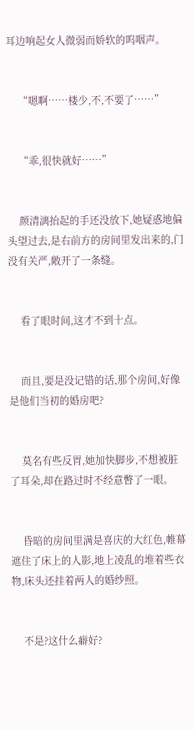耳边响起女人微弱而娇软的呜咽声。


    “嗯啊……楼少,不,不要了……”


    “乖,很快就好……”


    颜清漓抬起的手还没放下,她疑惑地偏头望过去,是右前方的房间里发出来的,门没有关严,敞开了一条缝。


    看了眼时间,这才不到十点。


    而且,要是没记错的话,那个房间,好像是他们当初的婚房吧?


    莫名有些反胃,她加快脚步,不想被脏了耳朵,却在路过时不经意瞥了一眼。


    昏暗的房间里满是喜庆的大红色,帷幕遮住了床上的人影,地上凌乱的堆着些衣物,床头还挂着两人的婚纱照。


    不是?这什么癖好?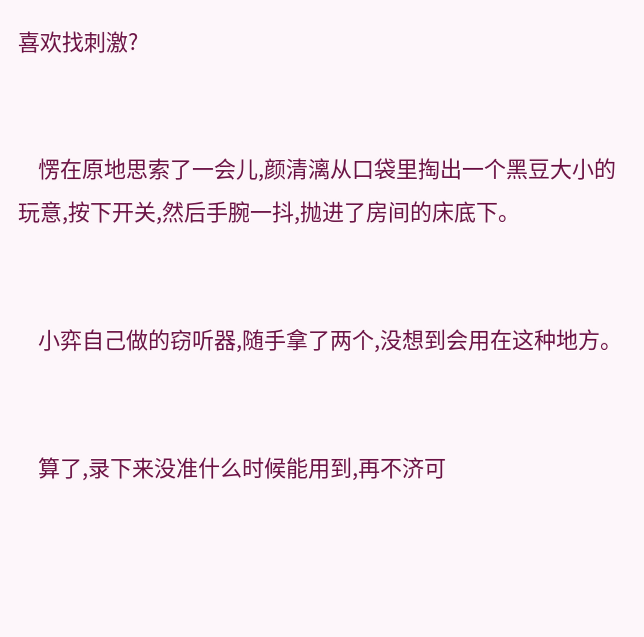喜欢找刺激?


    愣在原地思索了一会儿,颜清漓从口袋里掏出一个黑豆大小的玩意,按下开关,然后手腕一抖,抛进了房间的床底下。


    小弈自己做的窃听器,随手拿了两个,没想到会用在这种地方。


    算了,录下来没准什么时候能用到,再不济可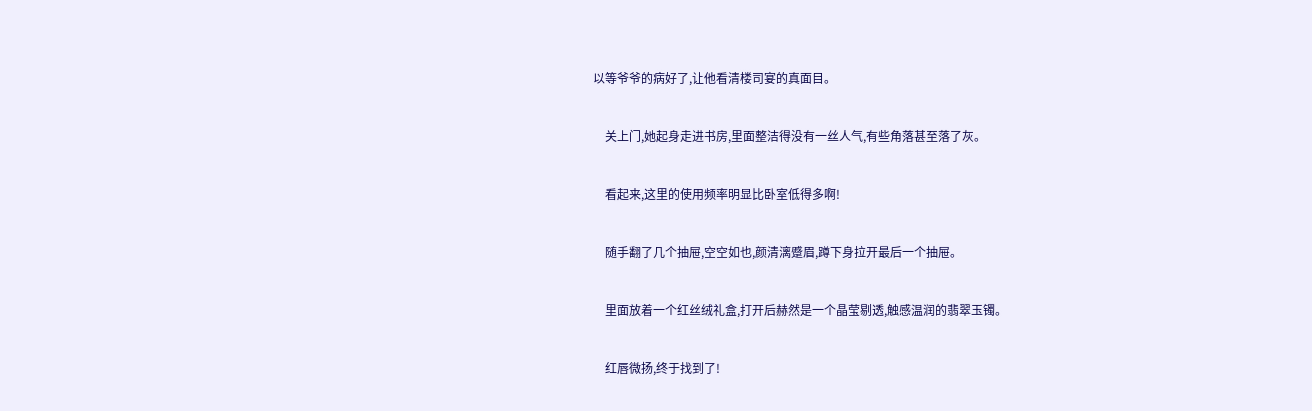以等爷爷的病好了,让他看清楼司宴的真面目。


    关上门,她起身走进书房,里面整洁得没有一丝人气,有些角落甚至落了灰。


    看起来,这里的使用频率明显比卧室低得多啊!


    随手翻了几个抽屉,空空如也,颜清漓蹙眉,蹲下身拉开最后一个抽屉。


    里面放着一个红丝绒礼盒,打开后赫然是一个晶莹剔透,触感温润的翡翠玉镯。


    红唇微扬,终于找到了!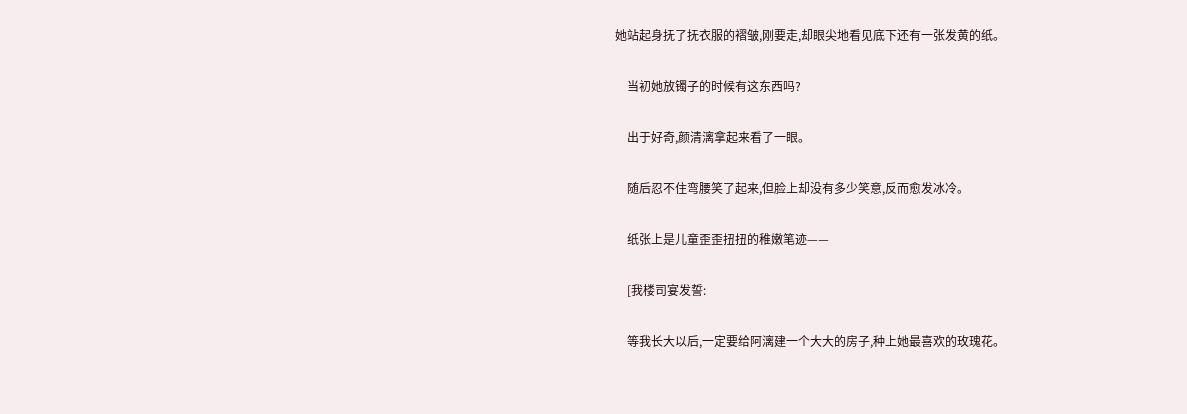她站起身抚了抚衣服的褶皱,刚要走,却眼尖地看见底下还有一张发黄的纸。


    当初她放镯子的时候有这东西吗?


    出于好奇,颜清漓拿起来看了一眼。


    随后忍不住弯腰笑了起来,但脸上却没有多少笑意,反而愈发冰冷。


    纸张上是儿童歪歪扭扭的稚嫩笔迹——


    [我楼司宴发誓:


    等我长大以后,一定要给阿漓建一个大大的房子,种上她最喜欢的玫瑰花。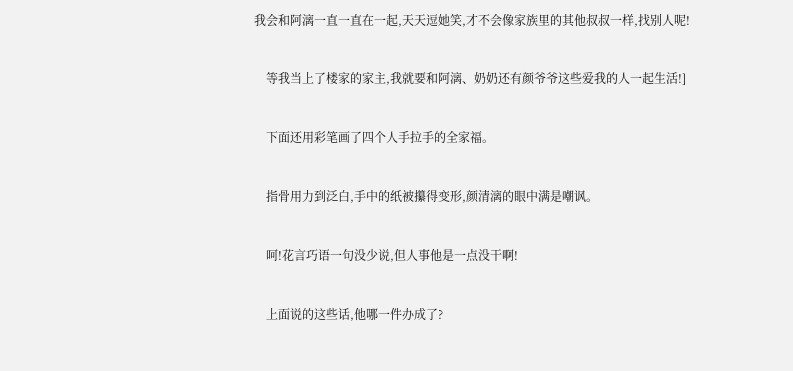我会和阿漓一直一直在一起,天天逗她笑,才不会像家族里的其他叔叔一样,找别人呢!


    等我当上了楼家的家主,我就要和阿漓、奶奶还有颜爷爷这些爱我的人一起生活!]


    下面还用彩笔画了四个人手拉手的全家福。


    指骨用力到泛白,手中的纸被攥得变形,颜清漓的眼中满是嘲讽。


    呵!花言巧语一句没少说,但人事他是一点没干啊!


    上面说的这些话,他哪一件办成了?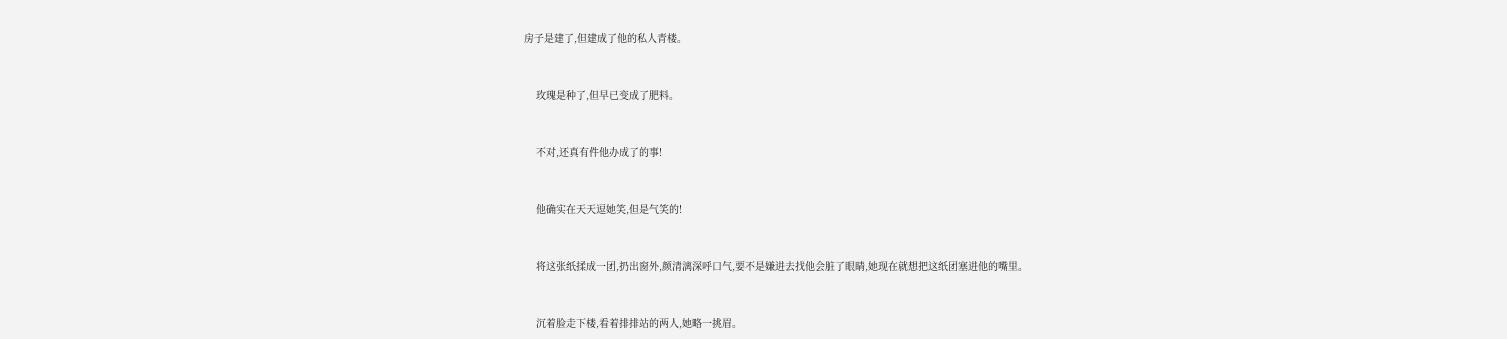房子是建了,但建成了他的私人青楼。


    玫瑰是种了,但早已变成了肥料。


    不对,还真有件他办成了的事!


    他确实在天天逗她笑,但是气笑的!


    将这张纸揉成一团,扔出窗外,颜清漓深呼口气,要不是嫌进去找他会脏了眼睛,她现在就想把这纸团塞进他的嘴里。


    沉着脸走下楼,看着排排站的两人,她略一挑眉。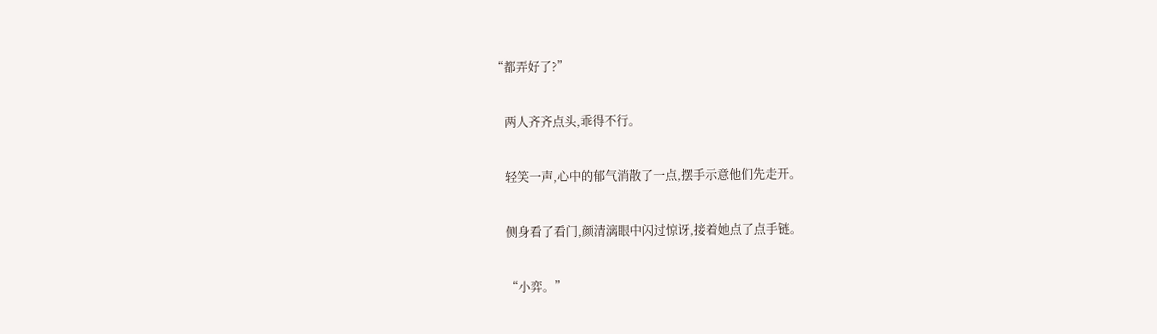“都弄好了?”


    两人齐齐点头,乖得不行。


    轻笑一声,心中的郁气消散了一点,摆手示意他们先走开。


    侧身看了看门,颜清漓眼中闪过惊讶,接着她点了点手链。


    “小弈。”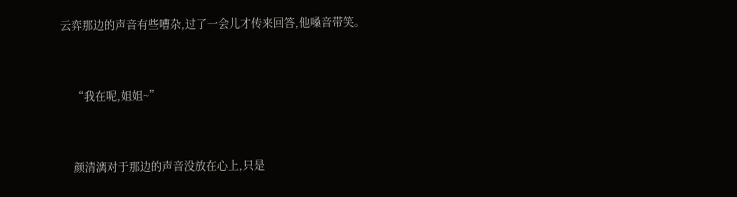云弈那边的声音有些嘈杂,过了一会儿才传来回答,他嗓音带笑。


    “我在呢,姐姐~”


    颜清漓对于那边的声音没放在心上,只是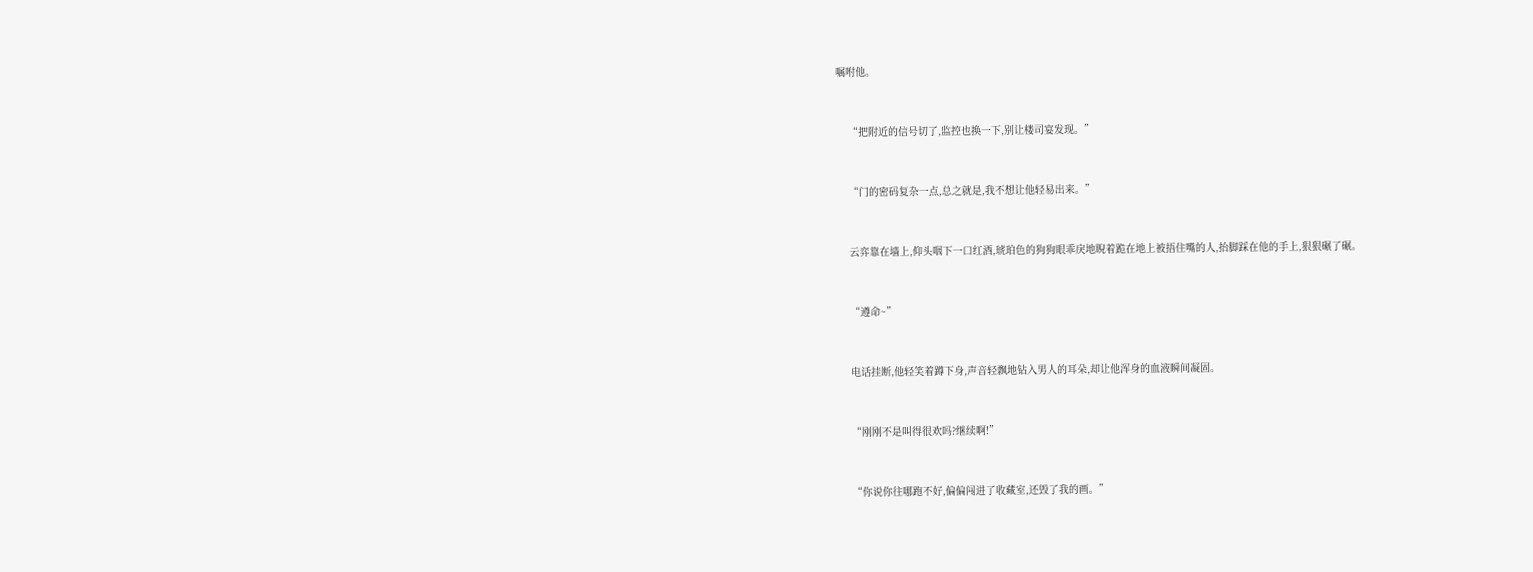嘱咐他。


    “把附近的信号切了,监控也换一下,别让楼司宴发现。”


    “门的密码复杂一点,总之就是,我不想让他轻易出来。”


    云弈靠在墙上,仰头咽下一口红酒,琥珀色的狗狗眼乖戾地睨着跪在地上被捂住嘴的人,抬脚踩在他的手上,狠狠碾了碾。


    “遵命~”


    电话挂断,他轻笑着蹲下身,声音轻飘地钻入男人的耳朵,却让他浑身的血液瞬间凝固。


    “刚刚不是叫得很欢吗?继续啊!”


    “你说你往哪跑不好,偏偏闯进了收藏室,还毁了我的画。”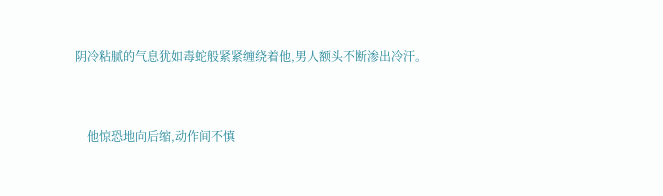阴冷粘腻的气息犹如毒蛇般紧紧缠绕着他,男人额头不断渗出冷汗。


    他惊恐地向后缩,动作间不慎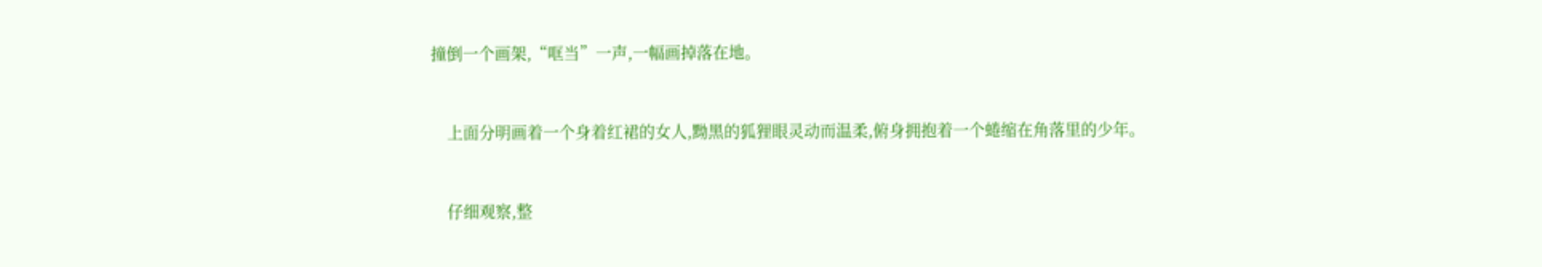撞倒一个画架,“哐当”一声,一幅画掉落在地。


    上面分明画着一个身着红裙的女人,黝黑的狐狸眼灵动而温柔,俯身拥抱着一个蜷缩在角落里的少年。


    仔细观察,整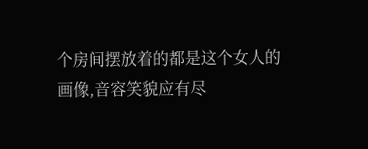个房间摆放着的都是这个女人的画像,音容笑貌应有尽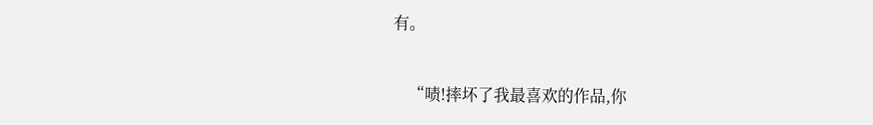有。


    “啧!摔坏了我最喜欢的作品,你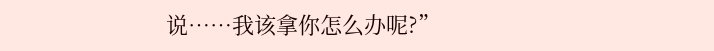说……我该拿你怎么办呢?”